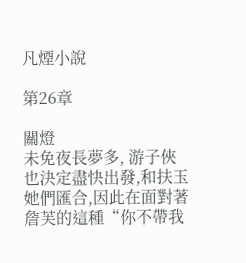凡煙小說

第26章

關燈
未免夜長夢多, 游子俠也決定盡快出發,和扶玉她們匯合,因此在面對著詹芙的這種“你不帶我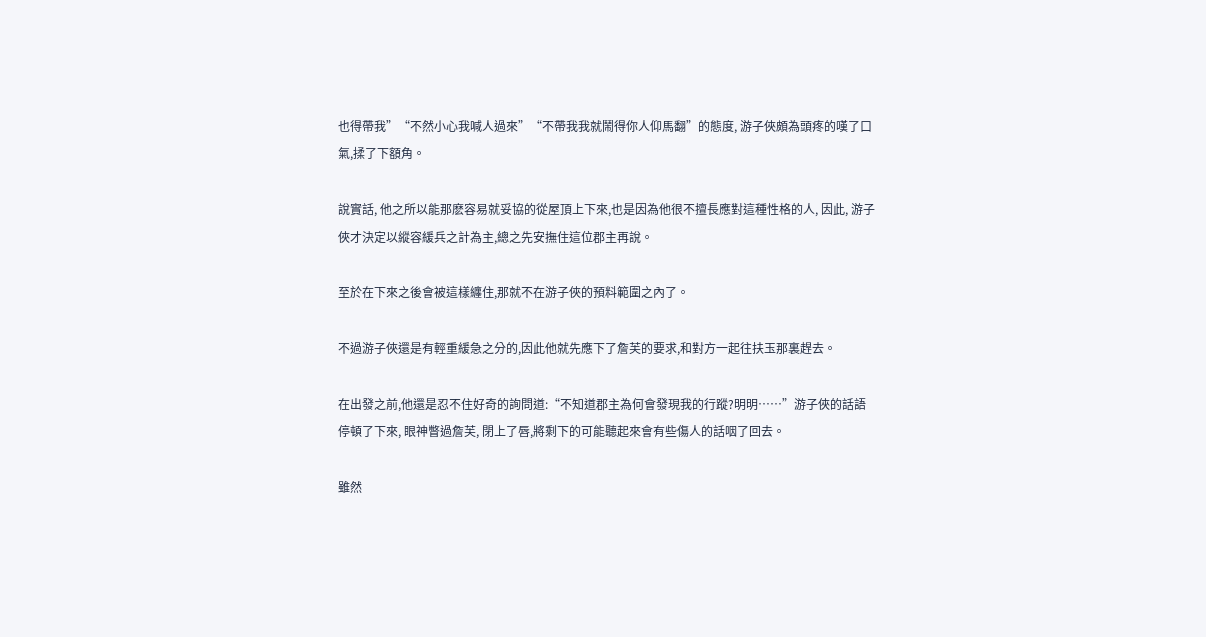也得帶我”“不然小心我喊人過來”“不帶我我就鬧得你人仰馬翻”的態度, 游子俠頗為頭疼的嘆了口氣,揉了下額角。

說實話, 他之所以能那麽容易就妥協的從屋頂上下來,也是因為他很不擅長應對這種性格的人, 因此, 游子俠才決定以縱容緩兵之計為主,總之先安撫住這位郡主再說。

至於在下來之後會被這樣纏住,那就不在游子俠的預料範圍之內了。

不過游子俠還是有輕重緩急之分的,因此他就先應下了詹芙的要求,和對方一起往扶玉那裏趕去。

在出發之前,他還是忍不住好奇的詢問道:“不知道郡主為何會發現我的行蹤?明明……”游子俠的話語停頓了下來, 眼神瞥過詹芙, 閉上了唇,將剩下的可能聽起來會有些傷人的話咽了回去。

雖然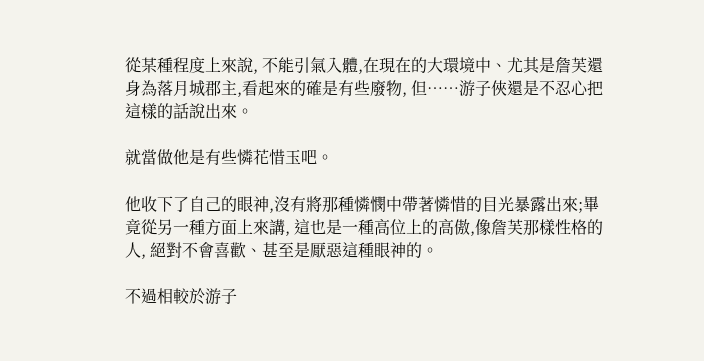從某種程度上來說, 不能引氣入體,在現在的大環境中、尤其是詹芙還身為落月城郡主,看起來的確是有些廢物, 但……游子俠還是不忍心把這樣的話說出來。

就當做他是有些憐花惜玉吧。

他收下了自己的眼神,沒有將那種憐憫中帶著憐惜的目光暴露出來;畢竟從另一種方面上來講, 這也是一種高位上的高傲,像詹芙那樣性格的人, 絕對不會喜歡、甚至是厭惡這種眼神的。

不過相較於游子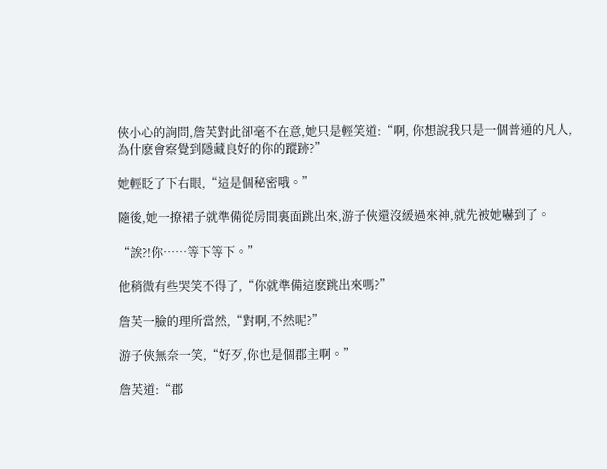俠小心的詢問,詹芙對此卻毫不在意,她只是輕笑道:“啊, 你想說我只是一個普通的凡人,為什麽會察覺到隱藏良好的你的蹤跡?”

她輕眨了下右眼,“這是個秘密哦。”

隨後,她一撩裙子就準備從房間裏面跳出來,游子俠還沒緩過來神,就先被她嚇到了。

“誒?!你……等下等下。”

他稍微有些哭笑不得了,“你就準備這麽跳出來嗎?”

詹芙一臉的理所當然,“對啊,不然呢?”

游子俠無奈一笑,“好歹,你也是個郡主啊。”

詹芙道:“郡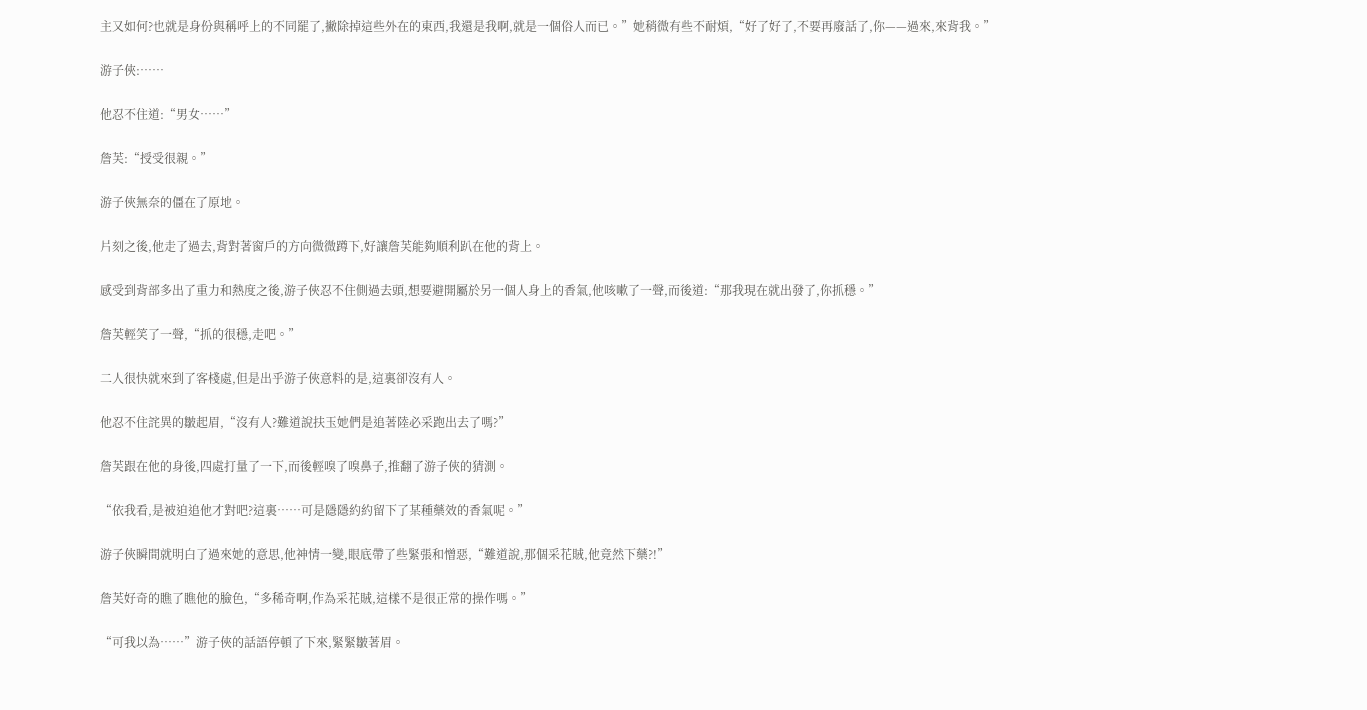主又如何?也就是身份與稱呼上的不同罷了,撇除掉這些外在的東西,我還是我啊,就是一個俗人而已。”她稍微有些不耐煩,“好了好了,不要再廢話了,你——過來,來背我。”

游子俠:……

他忍不住道:“男女……”

詹芙:“授受很親。”

游子俠無奈的僵在了原地。

片刻之後,他走了過去,背對著窗戶的方向微微蹲下,好讓詹芙能夠順利趴在他的背上。

感受到背部多出了重力和熱度之後,游子俠忍不住側過去頭,想要避開屬於另一個人身上的香氣,他咳嗽了一聲,而後道:“那我現在就出發了,你抓穩。”

詹芙輕笑了一聲,“抓的很穩,走吧。”

二人很快就來到了客棧處,但是出乎游子俠意料的是,這裏卻沒有人。

他忍不住詫異的皺起眉,“沒有人?難道說扶玉她們是追著陸必采跑出去了嗎?”

詹芙跟在他的身後,四處打量了一下,而後輕嗅了嗅鼻子,推翻了游子俠的猜測。

“依我看,是被迫追他才對吧?這裏……可是隱隱約約留下了某種藥效的香氣呢。”

游子俠瞬間就明白了過來她的意思,他神情一變,眼底帶了些緊張和憎惡,“難道說,那個采花賊,他竟然下藥?!”

詹芙好奇的瞧了瞧他的臉色,“多稀奇啊,作為采花賊,這樣不是很正常的操作嗎。”

“可我以為……”游子俠的話語停頓了下來,緊緊皺著眉。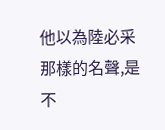他以為陸必采那樣的名聲,是不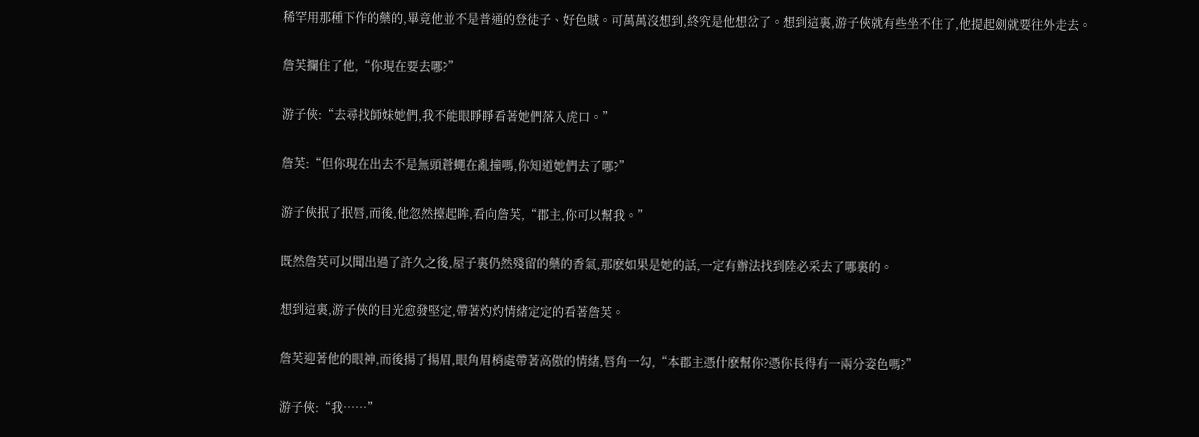稀罕用那種下作的藥的,畢竟他並不是普通的登徒子、好色賊。可萬萬沒想到,終究是他想岔了。想到這裏,游子俠就有些坐不住了,他提起劍就要往外走去。

詹芙攔住了他,“你現在要去哪?”

游子俠:“去尋找師妹她們,我不能眼睜睜看著她們落入虎口。”

詹芙:“但你現在出去不是無頭蒼蠅在亂撞嗎,你知道她們去了哪?”

游子俠抿了抿唇,而後,他忽然擡起眸,看向詹芙,“郡主,你可以幫我。”

既然詹芙可以聞出過了許久之後,屋子裏仍然殘留的藥的香氣,那麽如果是她的話,一定有辦法找到陸必采去了哪裏的。

想到這裏,游子俠的目光愈發堅定,帶著灼灼情緒定定的看著詹芙。

詹芙迎著他的眼神,而後揚了揚眉,眼角眉梢處帶著高傲的情緒,唇角一勾,“本郡主憑什麽幫你?憑你長得有一兩分姿色嗎?”

游子俠:“我……”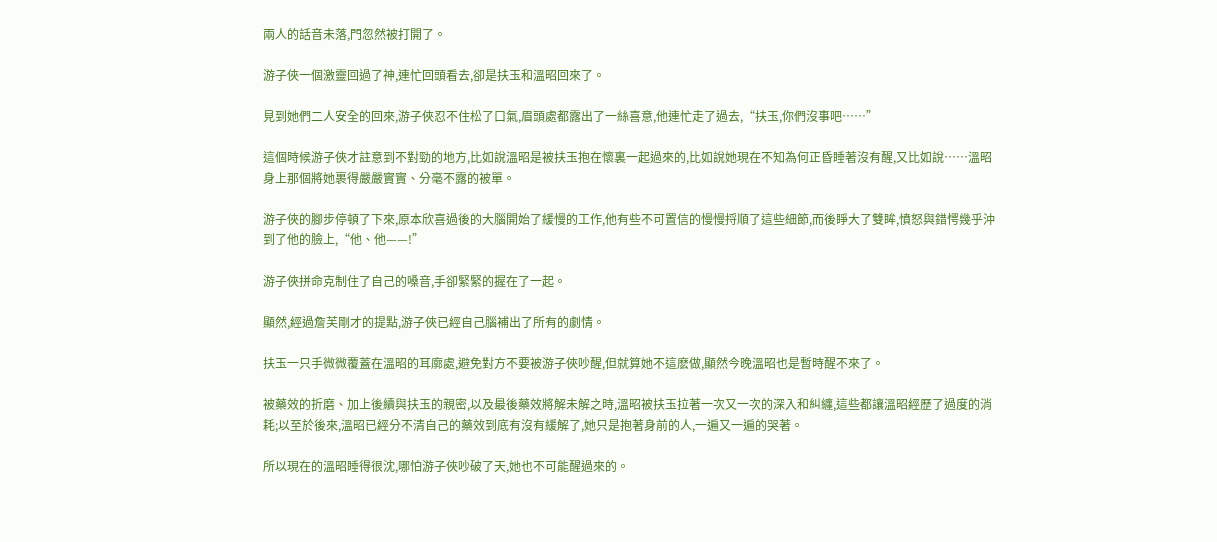兩人的話音未落,門忽然被打開了。

游子俠一個激靈回過了神,連忙回頭看去,卻是扶玉和溫昭回來了。

見到她們二人安全的回來,游子俠忍不住松了口氣,眉頭處都露出了一絲喜意,他連忙走了過去,“扶玉,你們沒事吧……”

這個時候游子俠才註意到不對勁的地方,比如說溫昭是被扶玉抱在懷裏一起過來的,比如說她現在不知為何正昏睡著沒有醒,又比如說……溫昭身上那個將她裹得嚴嚴實實、分毫不露的被單。

游子俠的腳步停頓了下來,原本欣喜過後的大腦開始了緩慢的工作,他有些不可置信的慢慢捋順了這些細節,而後睜大了雙眸,憤怒與錯愕幾乎沖到了他的臉上,“他、他——!”

游子俠拼命克制住了自己的嗓音,手卻緊緊的握在了一起。

顯然,經過詹芙剛才的提點,游子俠已經自己腦補出了所有的劇情。

扶玉一只手微微覆蓋在溫昭的耳廓處,避免對方不要被游子俠吵醒,但就算她不這麽做,顯然今晚溫昭也是暫時醒不來了。

被藥效的折磨、加上後續與扶玉的親密,以及最後藥效將解未解之時,溫昭被扶玉拉著一次又一次的深入和糾纏,這些都讓溫昭經歷了過度的消耗;以至於後來,溫昭已經分不清自己的藥效到底有沒有緩解了,她只是抱著身前的人,一遍又一遍的哭著。

所以現在的溫昭睡得很沈,哪怕游子俠吵破了天,她也不可能醒過來的。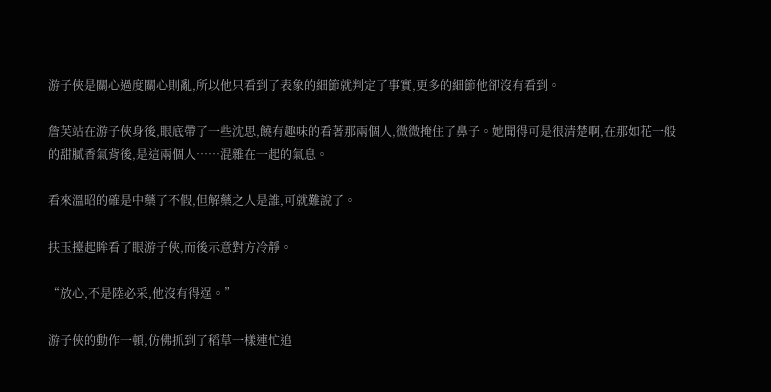游子俠是關心過度關心則亂,所以他只看到了表象的細節就判定了事實,更多的細節他卻沒有看到。

詹芙站在游子俠身後,眼底帶了一些沈思,饒有趣味的看著那兩個人,微微掩住了鼻子。她聞得可是很清楚啊,在那如花一般的甜膩香氣背後,是這兩個人……混雜在一起的氣息。

看來溫昭的確是中藥了不假,但解藥之人是誰,可就難說了。

扶玉擡起眸看了眼游子俠,而後示意對方冷靜。

“放心,不是陸必采,他沒有得逞。”

游子俠的動作一頓,仿佛抓到了稻草一樣連忙追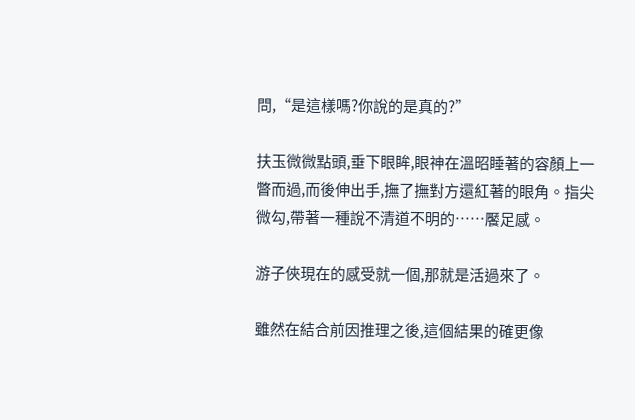問,“是這樣嗎?你說的是真的?”

扶玉微微點頭,垂下眼眸,眼神在溫昭睡著的容顏上一瞥而過,而後伸出手,撫了撫對方還紅著的眼角。指尖微勾,帶著一種說不清道不明的……饜足感。

游子俠現在的感受就一個,那就是活過來了。

雖然在結合前因推理之後,這個結果的確更像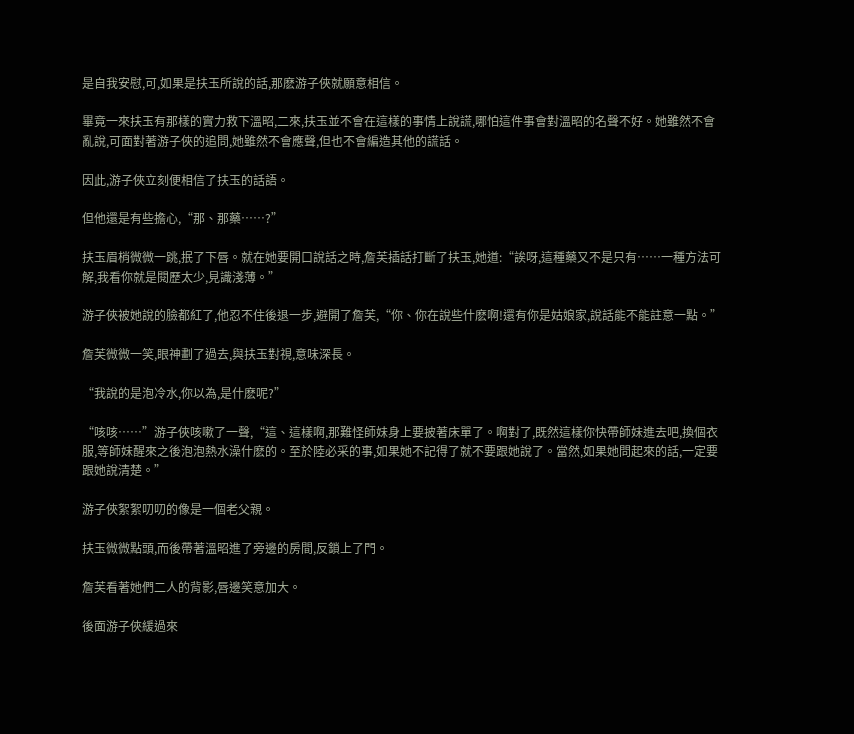是自我安慰,可,如果是扶玉所說的話,那麽游子俠就願意相信。

畢竟一來扶玉有那樣的實力救下溫昭,二來,扶玉並不會在這樣的事情上說謊,哪怕這件事會對溫昭的名聲不好。她雖然不會亂說,可面對著游子俠的追問,她雖然不會應聲,但也不會編造其他的謊話。

因此,游子俠立刻便相信了扶玉的話語。

但他還是有些擔心,“那、那藥……?”

扶玉眉梢微微一跳,抿了下唇。就在她要開口說話之時,詹芙插話打斷了扶玉,她道:“誒呀,這種藥又不是只有……一種方法可解,我看你就是閱歷太少,見識淺薄。”

游子俠被她說的臉都紅了,他忍不住後退一步,避開了詹芙,“你、你在說些什麽啊!還有你是姑娘家,說話能不能註意一點。”

詹芙微微一笑,眼神劃了過去,與扶玉對視,意味深長。

“我說的是泡冷水,你以為,是什麽呢?”

“咳咳……”游子俠咳嗽了一聲,“這、這樣啊,那難怪師妹身上要披著床單了。啊對了,既然這樣你快帶師妹進去吧,換個衣服,等師妹醒來之後泡泡熱水澡什麽的。至於陸必采的事,如果她不記得了就不要跟她說了。當然,如果她問起來的話,一定要跟她說清楚。”

游子俠絮絮叨叨的像是一個老父親。

扶玉微微點頭,而後帶著溫昭進了旁邊的房間,反鎖上了門。

詹芙看著她們二人的背影,唇邊笑意加大。

後面游子俠緩過來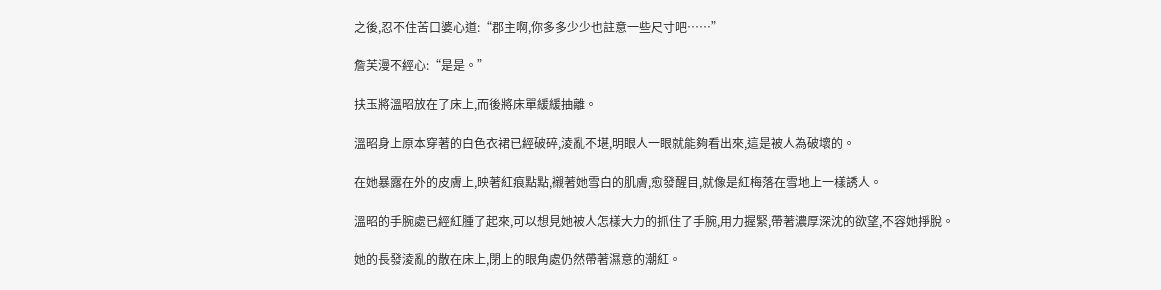之後,忍不住苦口婆心道:“郡主啊,你多多少少也註意一些尺寸吧……”

詹芙漫不經心:“是是。”

扶玉將溫昭放在了床上,而後將床單緩緩抽離。

溫昭身上原本穿著的白色衣裙已經破碎,淩亂不堪,明眼人一眼就能夠看出來,這是被人為破壞的。

在她暴露在外的皮膚上,映著紅痕點點,襯著她雪白的肌膚,愈發醒目,就像是紅梅落在雪地上一樣誘人。

溫昭的手腕處已經紅腫了起來,可以想見她被人怎樣大力的抓住了手腕,用力握緊,帶著濃厚深沈的欲望,不容她掙脫。

她的長發淩亂的散在床上,閉上的眼角處仍然帶著濕意的潮紅。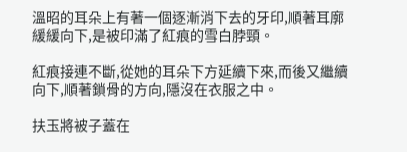溫昭的耳朵上有著一個逐漸消下去的牙印,順著耳廓緩緩向下,是被印滿了紅痕的雪白脖頸。

紅痕接連不斷,從她的耳朵下方延續下來,而後又繼續向下,順著鎖骨的方向,隱沒在衣服之中。

扶玉將被子蓋在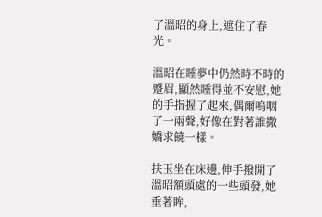了溫昭的身上,遮住了春光。

溫昭在睡夢中仍然時不時的蹙眉,顯然睡得並不安慰,她的手指握了起來,偶爾嗚咽了一兩聲,好像在對著誰撒嬌求饒一樣。

扶玉坐在床邊,伸手撥開了溫昭額頭處的一些頭發,她垂著眸,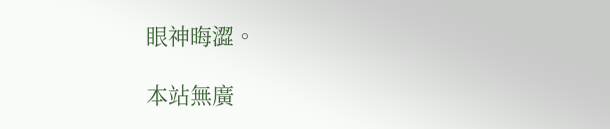眼神晦澀。

本站無廣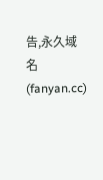告,永久域名(fanyan.cc)